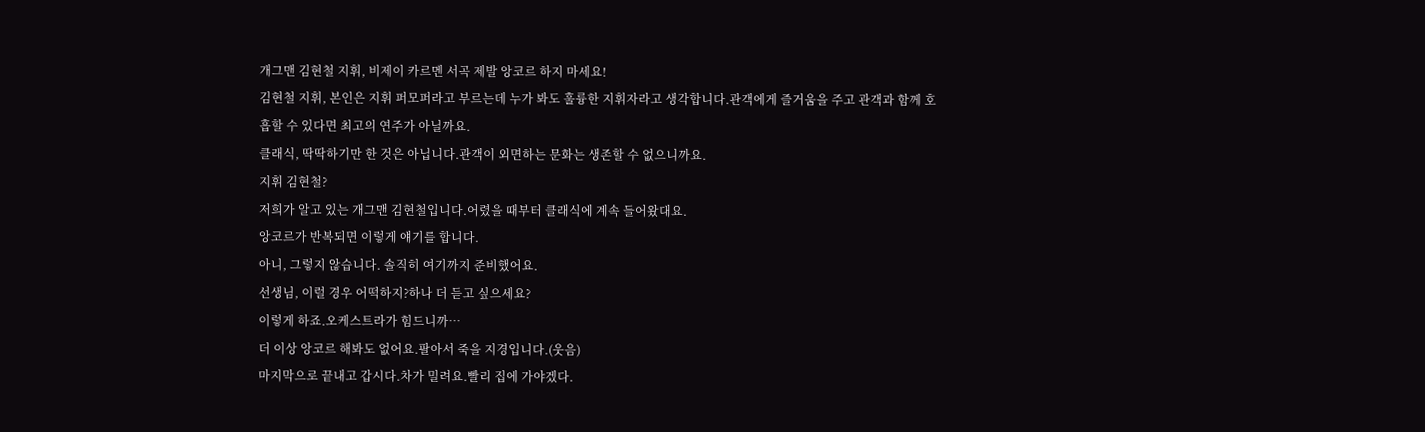개그맨 김현철 지휘, 비제이 카르멘 서곡 제발 앙코르 하지 마세요!
김현철 지휘, 본인은 지휘 퍼모퍼라고 부르는데 누가 봐도 훌륭한 지휘자라고 생각합니다.관객에게 즐거움을 주고 관객과 함께 호흡할 수 있다면 최고의 연주가 아닐까요.
클래식, 딱딱하기만 한 것은 아닙니다.관객이 외면하는 문화는 생존할 수 없으니까요.
지휘 김현철?
저희가 알고 있는 개그맨 김현철입니다.어렸을 때부터 클래식에 계속 들어왔대요.
앙코르가 반복되면 이렇게 얘기를 합니다.
아니, 그렇지 않습니다. 솔직히 여기까지 준비했어요.
선생님, 이럴 경우 어떡하지?하나 더 듣고 싶으세요?
이렇게 하죠.오케스트라가 힘드니까…
더 이상 앙코르 해봐도 없어요.팔아서 죽을 지경입니다.(웃음)
마지막으로 끝내고 갑시다.차가 밀려요.빨리 집에 가야겠다.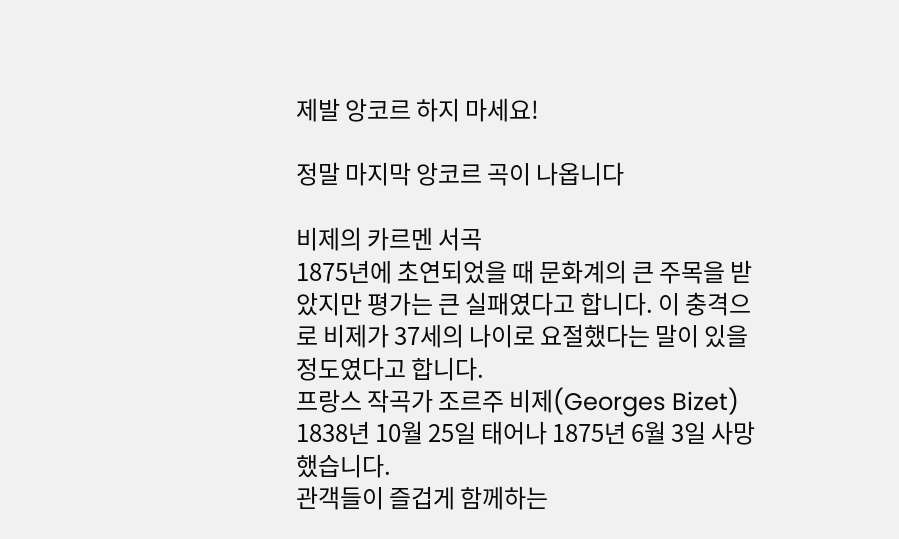제발 앙코르 하지 마세요!

정말 마지막 앙코르 곡이 나옵니다

비제의 카르멘 서곡
1875년에 초연되었을 때 문화계의 큰 주목을 받았지만 평가는 큰 실패였다고 합니다. 이 충격으로 비제가 37세의 나이로 요절했다는 말이 있을 정도였다고 합니다.
프랑스 작곡가 조르주 비제(Georges Bizet) 1838년 10월 25일 태어나 1875년 6월 3일 사망했습니다.
관객들이 즐겁게 함께하는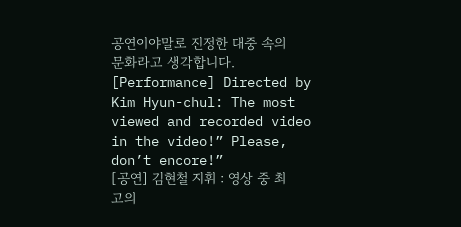공연이야말로 진정한 대중 속의 문화라고 생각합니다.
[Performance] Directed by Kim Hyun-chul: The most viewed and recorded video in the video!” Please, don’t encore!”
[공연] 김현철 지휘 : 영상 중 최고의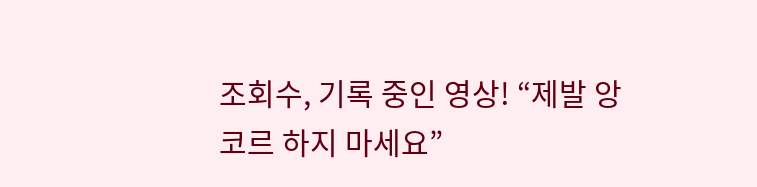조회수, 기록 중인 영상! “제발 앙코르 하지 마세요”